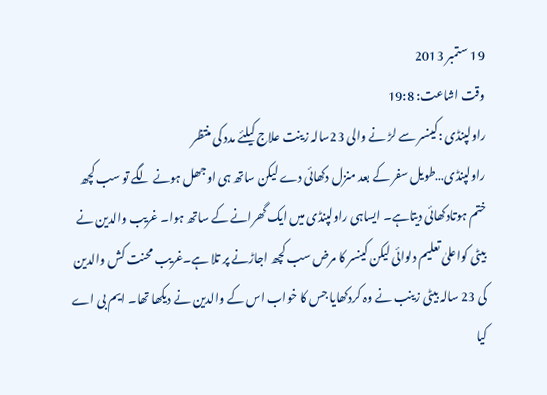19 ستمبر 2013
وقت اشاعت: 19:8
راولپنڈی :کینسر سے لڑ نے والی 23سالہ زینت علاج کیلئے مدد کی منتظر
راولپنڈی…طویل سفر کے بعد منزل دکھائی دے لیکن ساتھ ہی اوجھل ہونے لگے تو سب کچھ ختم ہوتادکھائی دیتاہے۔ ایساہی راولپنڈی میں ایک گھرانے کے ساتھ ہوا۔ غریب والدین نے بیٹی کواعلیٰ تعلیم دلوائی لیکن کینسر کا مرض سب کچھ اجاڑنے پر تلا ہے۔غریب محنت کش والدین کی 23 سالہ بیٹی زینب نے وہ کردکھایا جس کا خواب اس کے والدین نے دیکھا تھا۔ ایم بی اے کیا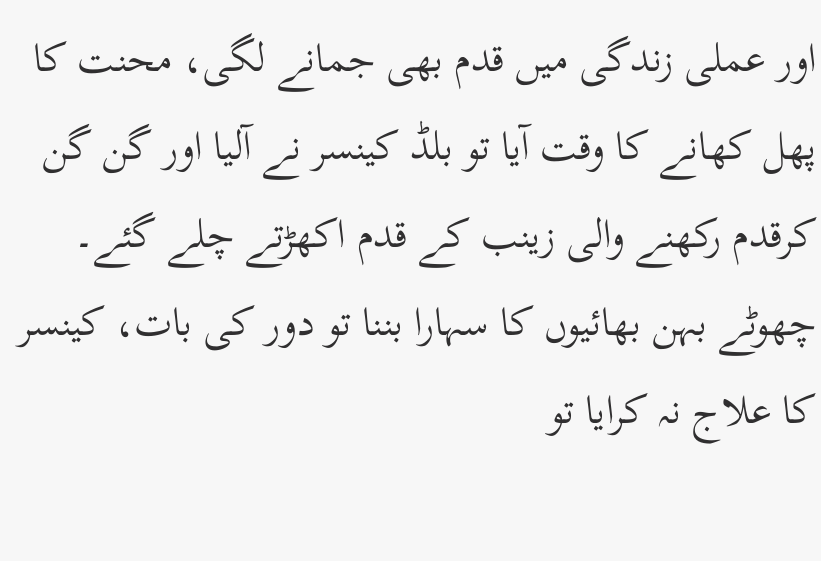اور عملی زندگی میں قدم بھی جمانے لگی، محنت کا پھل کھانے کا وقت آیا تو بلڈ کینسر نے آلیا اور گن گن کرقدم رکھنے والی زینب کے قدم اکھڑتے چلے گئے۔ چھوٹے بہن بھائیوں کا سہارا بننا تو دور کی بات، کینسر کا علاج نہ کرایا تو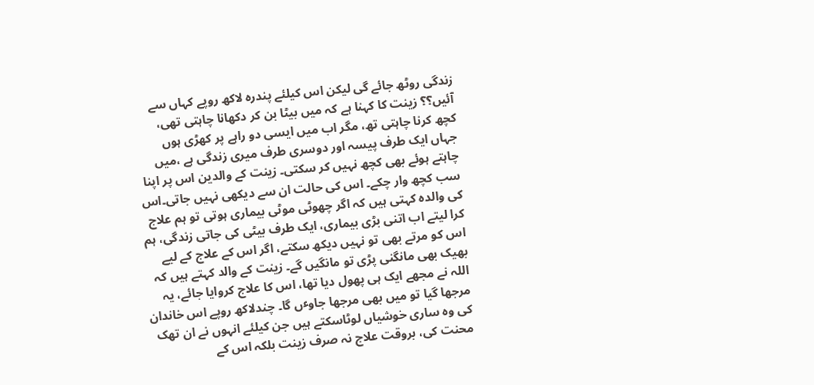زندگی روٹھ جائے گی لیکن اس کیلئے پندرہ لاکھ روپے کہاں سے آئیں؟؟ زینت کا کہنا ہے کہ میں بیٹا بن کر دکھانا چاہتی تھی، کچھ کرنا چاہتی تھ، مگر اب میں ایسی دو راہے پر کھڑی ہوں جہاں ایک طرف پیسہ اور دوسری طرف میری زندگی ہے ،میں چاہتے ہوئے بھی کچھ نہیں کر سکتی۔ زینت کے والدین اس پر اپنا سب کچھ وار چکے۔ اس کی حالت ان سے دیکھی نہیں جاتی۔اس کی والدہ کہتی ہیں کہ اگر چھوٹی موٹی بیماری ہوتی تو ہم علاج کرا لیتے اب اتنی بڑی بیماری، ایک طرف بیٹی کی جاتی زندگی، ہم اس کو مرتے بھی تو نہیں دیکھ سکتے، اگر اس کے علاج کے لیے بھیک بھی مانگنی پڑی تو مانگیں گے۔ زینت کے والد کہتے ہیں کہ اللہ نے مجھے ایک ہی پھول دیا تھا، اس کا علاج کروایا جائے، یہ مرجھا گیا تو میں بھی مرجھا جاوٴں گا۔ چندلاکھ روپے اس خاندان کی وہ ساری خوشیاں لوٹاسکتے ہیں جن کیلئے انہوں نے ان تھک محنت کی، بروقت علاج نہ صرف زینت بلکہ اس کے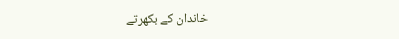خاندان کے بکھرتے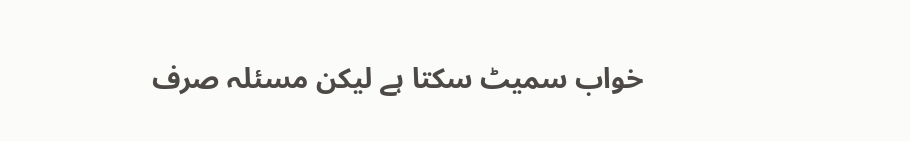خواب سمیٹ سکتا ہے لیکن مسئلہ صرف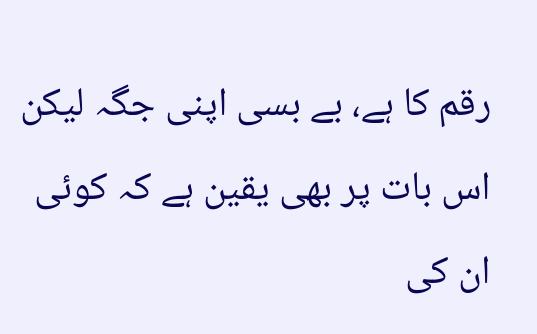رقم کا ہے، بے بسی اپنی جگہ لیکن اس بات پر بھی یقین ہے کہ کوئی ان کی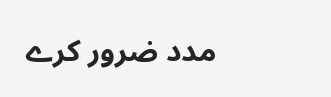مدد ضرور کرے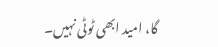گا، امید ابھی ٹوٹی نہیں۔